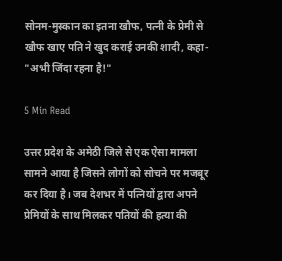सोनम-मुस्कान का इतना खौफ, पत्नी के प्रेमी से खौफ खाए पति ने खुद कराई उनकी शादी, कहा- "अभी जिंदा रहना है!"

5 Min Read

उत्तर प्रदेश के अमेठी जिले से एक ऐसा मामला सामने आया है जिसने लोगों को सोचने पर मजबूर कर दिया है। जब देशभर में पत्नियों द्वारा अपने प्रेमियों के साथ मिलकर पतियों की हत्या की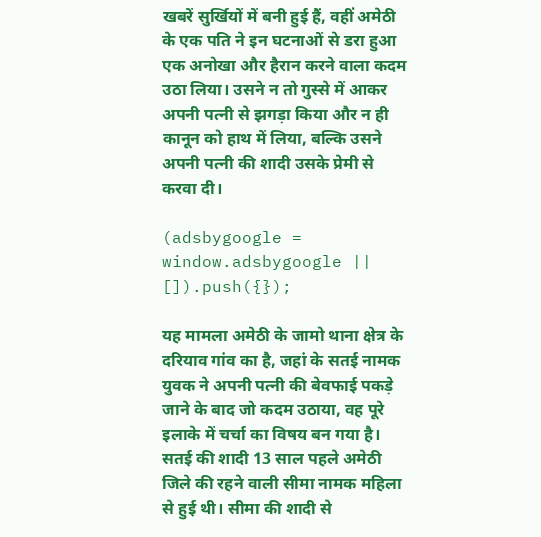खबरें सुर्खियों में बनी हुई हैं, वहीं अमेठी के एक पति ने इन घटनाओं से डरा हुआ एक अनोखा और हैरान करने वाला कदम उठा लिया। उसने न तो गुस्से में आकर अपनी पत्नी से झगड़ा किया और न ही कानून को हाथ में लिया, बल्कि उसने अपनी पत्नी की शादी उसके प्रेमी से करवा दी।

(adsbygoogle = window.adsbygoogle || []).push({});

यह मामला अमेठी के जामो थाना क्षेत्र के दरियाव गांव का है, जहां के सतई नामक युवक ने अपनी पत्नी की बेवफाई पकड़े जाने के बाद जो कदम उठाया, वह पूरे इलाके में चर्चा का विषय बन गया है। सतई की शादी 13 साल पहले अमेठी जिले की रहने वाली सीमा नामक महिला से हुई थी। सीमा की शादी से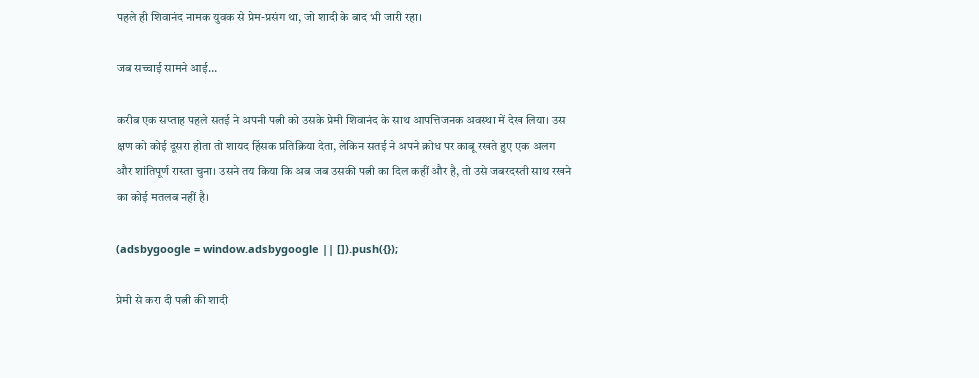पहले ही शिवानंद नामक युवक से प्रेम-प्रसंग था, जो शादी के बाद भी जारी रहा।

जब सच्चाई सामने आई…

करीब एक सप्ताह पहले सतई ने अपनी पत्नी को उसके प्रेमी शिवानंद के साथ आपत्तिजनक अवस्था में देख लिया। उस क्षण को कोई दूसरा होता तो शायद हिंसक प्रतिक्रिया देता, लेकिन सतई ने अपने क्रोध पर काबू रखते हुए एक अलग और शांतिपूर्ण रास्ता चुना। उसने तय किया कि अब जब उसकी पत्नी का दिल कहीं और है, तो उसे जबरदस्ती साथ रखने का कोई मतलब नहीं है।

(adsbygoogle = window.adsbygoogle || []).push({});

प्रेमी से करा दी पत्नी की शादी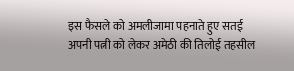इस फैसले को अमलीजामा पहनाते हुए सतई अपनी पत्नी को लेकर अमेठी की तिलोई तहसील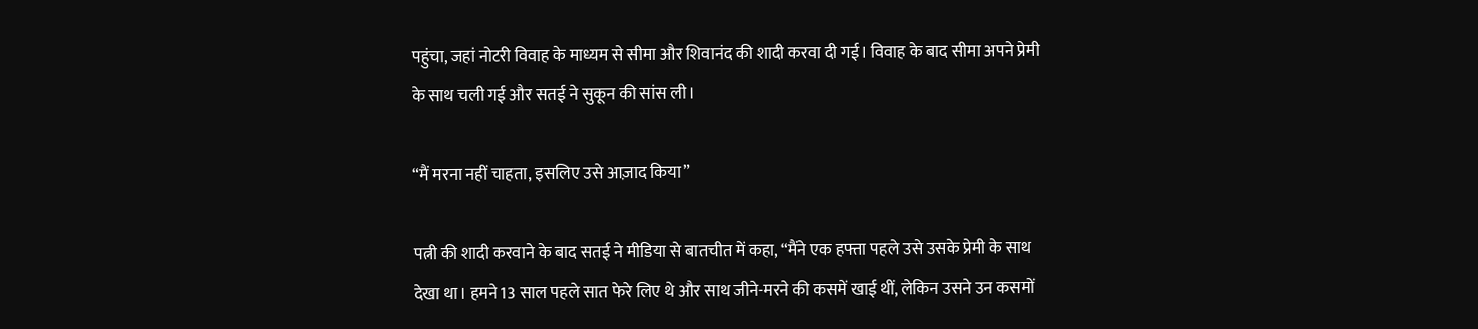पहुंचा, जहां नोटरी विवाह के माध्यम से सीमा और शिवानंद की शादी करवा दी गई। विवाह के बाद सीमा अपने प्रेमी के साथ चली गई और सतई ने सुकून की सांस ली।

“मैं मरना नहीं चाहता, इसलिए उसे आज़ाद किया”

पत्नी की शादी करवाने के बाद सतई ने मीडिया से बातचीत में कहा, “मैंने एक हफ्ता पहले उसे उसके प्रेमी के साथ देखा था। हमने 13 साल पहले सात फेरे लिए थे और साथ जीने-मरने की कसमें खाई थीं, लेकिन उसने उन कसमों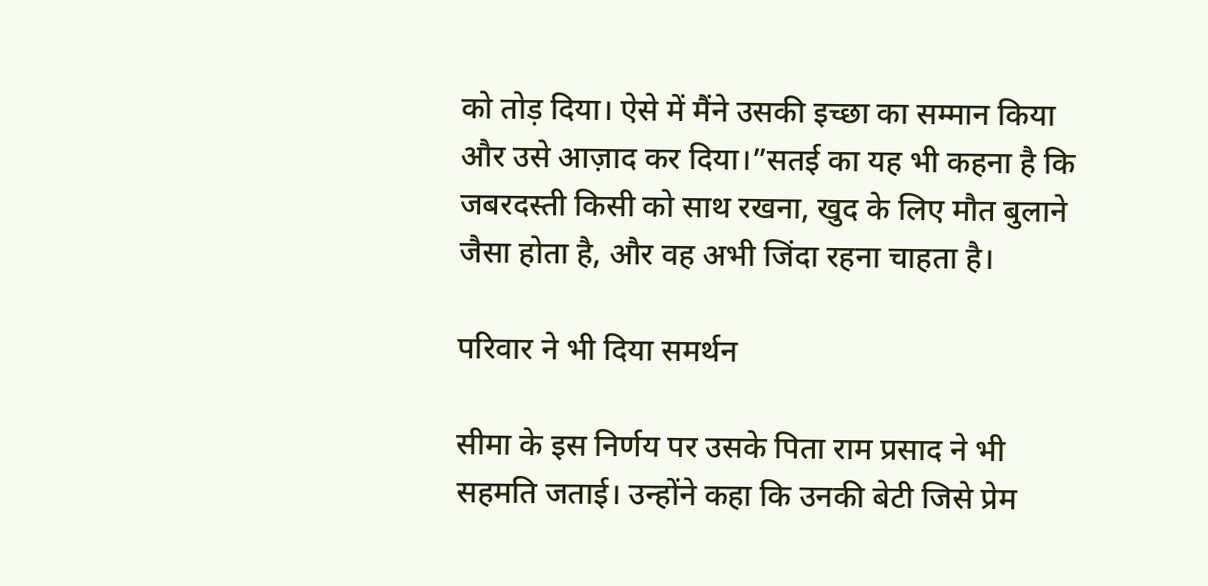को तोड़ दिया। ऐसे में मैंने उसकी इच्छा का सम्मान किया और उसे आज़ाद कर दिया।”सतई का यह भी कहना है कि जबरदस्ती किसी को साथ रखना, खुद के लिए मौत बुलाने जैसा होता है, और वह अभी जिंदा रहना चाहता है।

परिवार ने भी दिया समर्थन

सीमा के इस निर्णय पर उसके पिता राम प्रसाद ने भी सहमति जताई। उन्होंने कहा कि उनकी बेटी जिसे प्रेम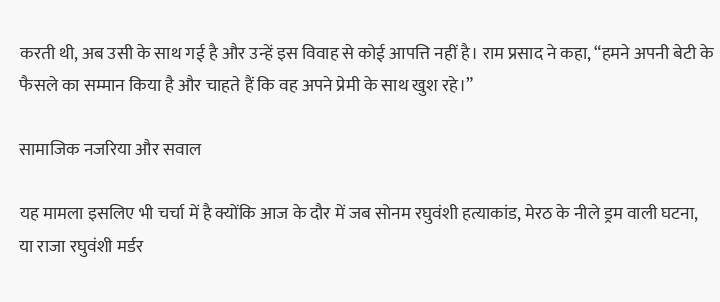करती थी, अब उसी के साथ गई है और उन्हें इस विवाह से कोई आपत्ति नहीं है। राम प्रसाद ने कहा, “हमने अपनी बेटी के फैसले का सम्मान किया है और चाहते हैं कि वह अपने प्रेमी के साथ खुश रहे।”

सामाजिक नजरिया और सवाल

यह मामला इसलिए भी चर्चा में है क्योंकि आज के दौर में जब सोनम रघुवंशी हत्याकांड, मेरठ के नीले ड्रम वाली घटना, या राजा रघुवंशी मर्डर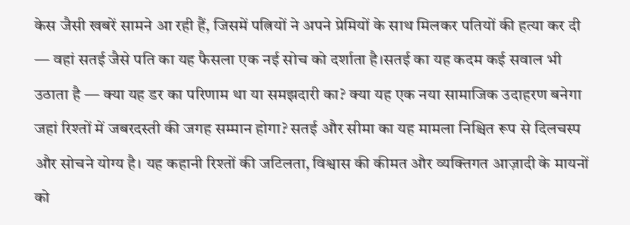केस जैसी खबरें सामने आ रही हैं, जिसमें पत्नियों ने अपने प्रेमियों के साथ मिलकर पतियों की हत्या कर दी — वहां सतई जैसे पति का यह फैसला एक नई सोच को दर्शाता है।सतई का यह कदम कई सवाल भी उठाता है — क्या यह डर का परिणाम था या समझदारी का? क्या यह एक नया सामाजिक उदाहरण बनेगा जहां रिश्तों में जबरदस्ती की जगह सम्मान होगा? सतई और सीमा का यह मामला निश्चित रूप से दिलचस्प और सोचने योग्य है। यह कहानी रिश्तों की जटिलता, विश्वास की कीमत और व्यक्तिगत आज़ादी के मायनों को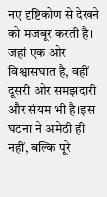नए दृष्टिकोण से देखने को मजबूर करती है। जहां एक ओर विश्वासघात है, वहीं दूसरी ओर समझदारी और संयम भी है।इस घटना ने अमेठी ही नहीं, बल्कि पूरे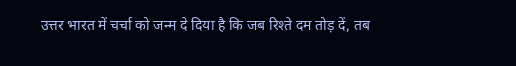उत्तर भारत में चर्चा को जन्म दे दिया है कि जब रिश्ते दम तोड़ दें, तब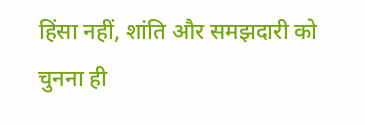हिंसा नहीं, शांति और समझदारी को चुनना ही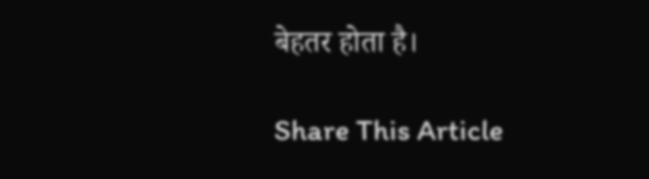बेहतर होता है।

Share This Article